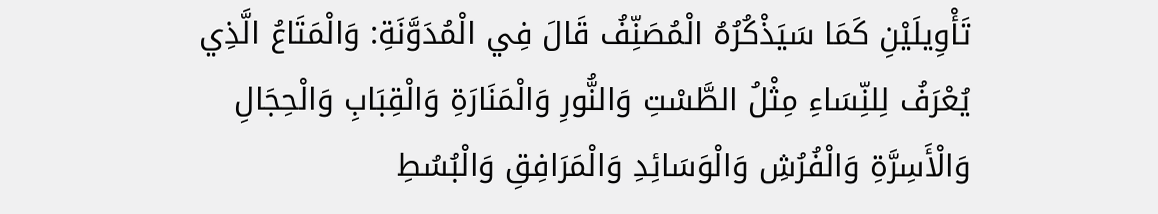تَأْوِيلَيْنِ كَمَا سَيَذْكُرُهُ الْمُصَنِّفُ قَالَ فِي الْمُدَوَّنَةِ: وَالْمَتَاعُ الَّذِي يُعْرَفُ لِلنِّسَاءِ مِثْلُ الطَّسْتِ وَالنُّورِ وَالْمَنَارَةِ وَالْقِبَابِ وَالْحِجَالِ وَالْأَسِرَّةِ وَالْفُرُشِ وَالْوَسَائِدِ وَالْمَرَافِقِ وَالْبُسُطِ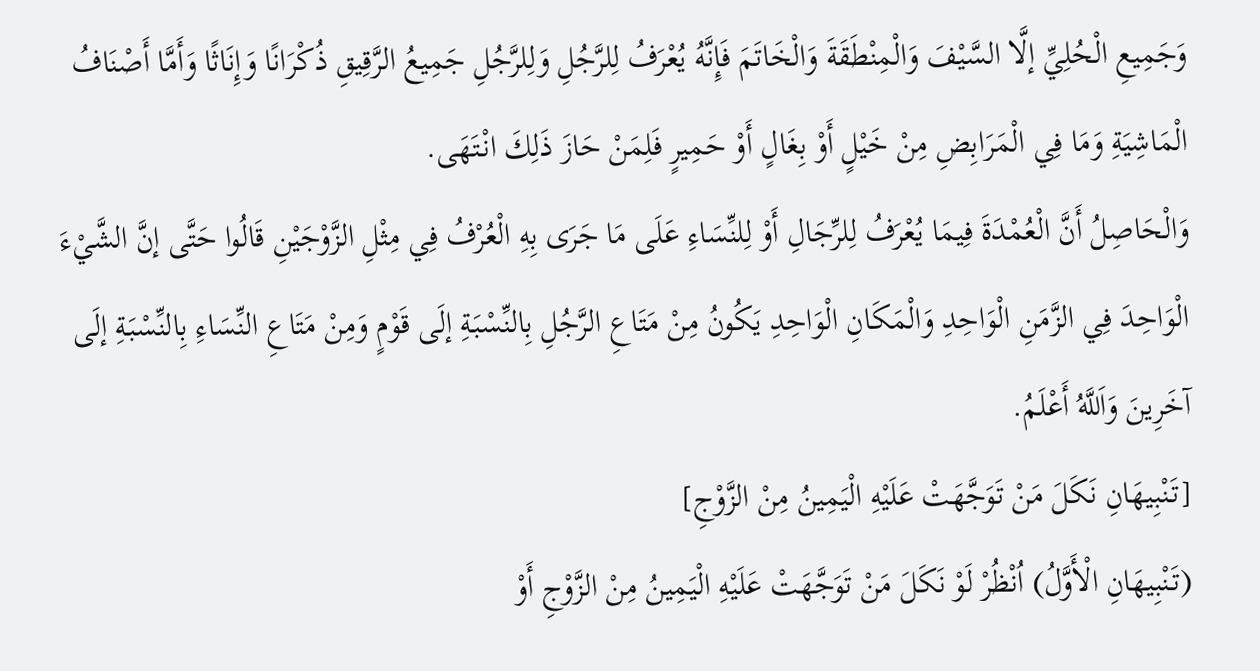وَجَمِيعِ الْحُلِيِّ إلَّا السَّيْفَ وَالْمِنْطَقَةَ وَالْخَاتَمَ فَإِنَّهُ يُعْرَفُ لِلرَّجُلِ وَلِلرَّجُلِ جَمِيعُ الرَّقِيقِ ذُكْرَانًا وَإِنَاثًا وَأَمَّا أَصْنَافُ الْمَاشِيَةِ وَمَا فِي الْمَرَابِضِ مِنْ خَيْلٍ أَوْ بِغَالٍ أَوْ حَمِيرٍ فَلِمَنْ حَازَ ذَلِكَ انْتَهَى.
وَالْحَاصِلُ أَنَّ الْعُمْدَةَ فِيمَا يُعْرَفُ لِلرِّجَالِ أَوْ لِلنِّسَاءِ عَلَى مَا جَرَى بِهِ الْعُرْفُ فِي مِثْلِ الزَّوْجَيْنِ قَالُوا حَتَّى إنَّ الشَّيْءَ الْوَاحِدَ فِي الزَّمَنِ الْوَاحِدِ وَالْمَكَانِ الْوَاحِدِ يَكُونُ مِنْ مَتَاعِ الرَّجُلِ بِالنِّسْبَةِ إلَى قَوْمٍ وَمِنْ مَتَاعِ النِّسَاءِ بِالنِّسْبَةِ إلَى آخَرِينَ وَاَللَّهُ أَعْلَمُ.
[تَنْبِيهَانِ نَكَلَ مَنْ تَوَجَّهَتْ عَلَيْهِ الْيَمِينُ مِنْ الزَّوْجِ]
(تَنْبِيهَانِ الْأَوَّلُ) اُنْظُرْ لَوْ نَكَلَ مَنْ تَوَجَّهَتْ عَلَيْهِ الْيَمِينُ مِنْ الزَّوْجِ أَوْ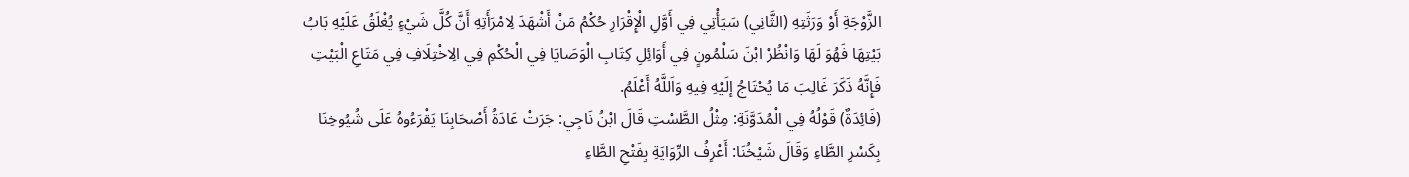الزَّوْجَةِ أَوْ وَرَثَتِهِ (الثَّانِي) سَيَأْتِي فِي أَوَّلِ الْإِقْرَارِ حُكْمُ مَنْ أَشْهَدَ لِامْرَأَتِهِ أَنَّ كُلَّ شَيْءٍ يُغْلَقُ عَلَيْهِ بَابُ بَيْتِهَا فَهُوَ لَهَا وَانْظُرْ ابْنَ سَلْمُونٍ فِي أَوَائِلِ كِتَابِ الْوَصَايَا فِي الْحُكْمِ فِي الِاخْتِلَافِ فِي مَتَاعِ الْبَيْتِ فَإِنَّهُ ذَكَرَ غَالِبَ مَا يُحْتَاجُ إلَيْهِ فِيهِ وَاَللَّهُ أَعْلَمُ.
(فَائِدَةٌ) قَوْلُهُ فِي الْمُدَوَّنَةِ: مِثْلُ الطَّسْتِ قَالَ ابْنُ نَاجِي: جَرَتْ عَادَةُ أَصْحَابِنَا يَقْرَءُوهُ عَلَى شُيُوخِنَا بِكَسْرِ الطَّاءِ وَقَالَ شَيْخُنَا: أَعْرِفُ الرِّوَايَةِ بِفَتْحِ الطَّاءِ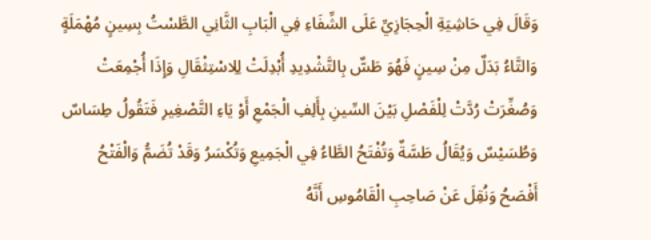وَقَالَ فِي حَاشِيَةِ الْحِجَازِيِّ عَلَى الشِّفَاءِ فِي الْبَابِ الثَّانِي الطَّسْتُ بِسِينٍ مُهْمَلَةٍ وَالتَّاءُ بَدَلٌ مِنْ سِينٍ فَهُوَ طَسٌّ بِالتَّشْدِيدِ أُبْدِلَتْ لِلِاسْتِثْقَالِ وَإِذَا أُجْمِعَتْ وَصُغِّرَتْ رُدَّتْ لِلْفَصْلِ بَيْنَ السِّينِ بِأَلِفِ الْجَمْعِ أَوْ يَاءِ التَّصْغِيرِ فَتَقُولُ طِسَاسٌ وَطُسَيْسٌ وَيُقَالُ طَسَّةٌ وَتُفْتَحُ الطَّاءُ فِي الْجَمِيعِ وَتُكْسَرُ وَقَدْ تُضَمُّ وَالْفَتْحُ أَفْصَحُ وَنُقِلَ عَنْ صَاحِبِ الْقَامُوسِ أَنَّهُ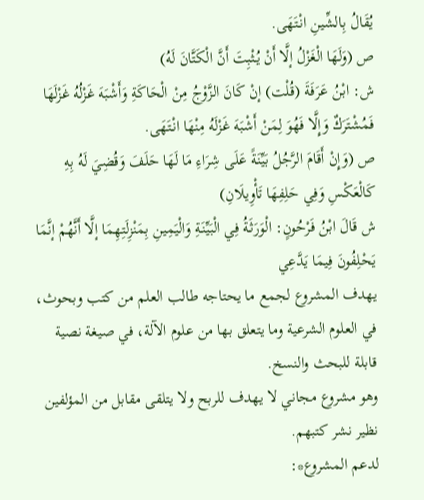يُقَالُ بِالشِّينِ انْتَهَى.
ص (وَلَهَا الْغَزْلُ إلَّا أَنْ يُثْبِتَ أَنَّ الْكَتَّانَ لَهُ)
ش: ابْنُ عَرَفَةَ (قُلْت) إنْ كَانَ الزَّوْجُ مِنْ الْحَاكَةِ وَأَشْبَهَ غَزْلُهُ غَزْلَهَا فَمُشْتَرَكٌ وَإِلَّا فَهُوَ لِمَنْ أَشْبَهَ غَزْلَهُ مِنْهَا انْتَهَى.
ص (وَإِنْ أَقَامَ الرَّجُلُ بَيِّنَةً عَلَى شِرَاءِ مَا لَهَا حَلَفَ وَقُضِيَ لَهُ بِهِ كَالْعَكْسِ وَفِي حَلِفِهَا تَأْوِيلَانِ)
ش قَالَ ابْنُ فَرْحُونٍ: الْوَرَثَةُ فِي الْبَيِّنَةِ وَالْيَمِينِ بِمَنْزِلَتِهِمَا إلَّا أَنَّهُمْ إنَّمَا يَحْلِفُونَ فِيمَا يَدَّعِي
يهدف المشروع لجمع ما يحتاجه طالب العلم من كتب وبحوث، في العلوم الشرعية وما يتعلق بها من علوم الآلة، في صيغة نصية قابلة للبحث والنسخ.
وهو مشروع مجاني لا يهدف للربح ولا يتلقى مقابل من المؤلفين نظير نشر كتبهم.
لدعم المشروع*: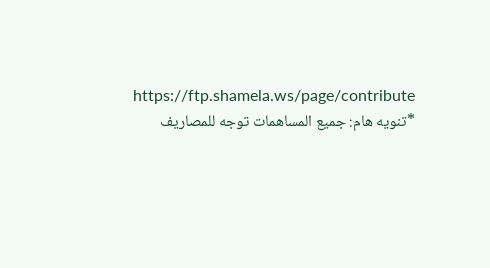https://ftp.shamela.ws/page/contribute
*تنويه هام: جميع المساهمات توجه للمصاريف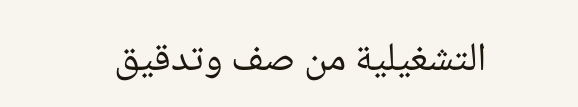التشغيلية من صف وتدقيق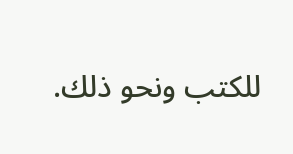للكتب ونحو ذلك.